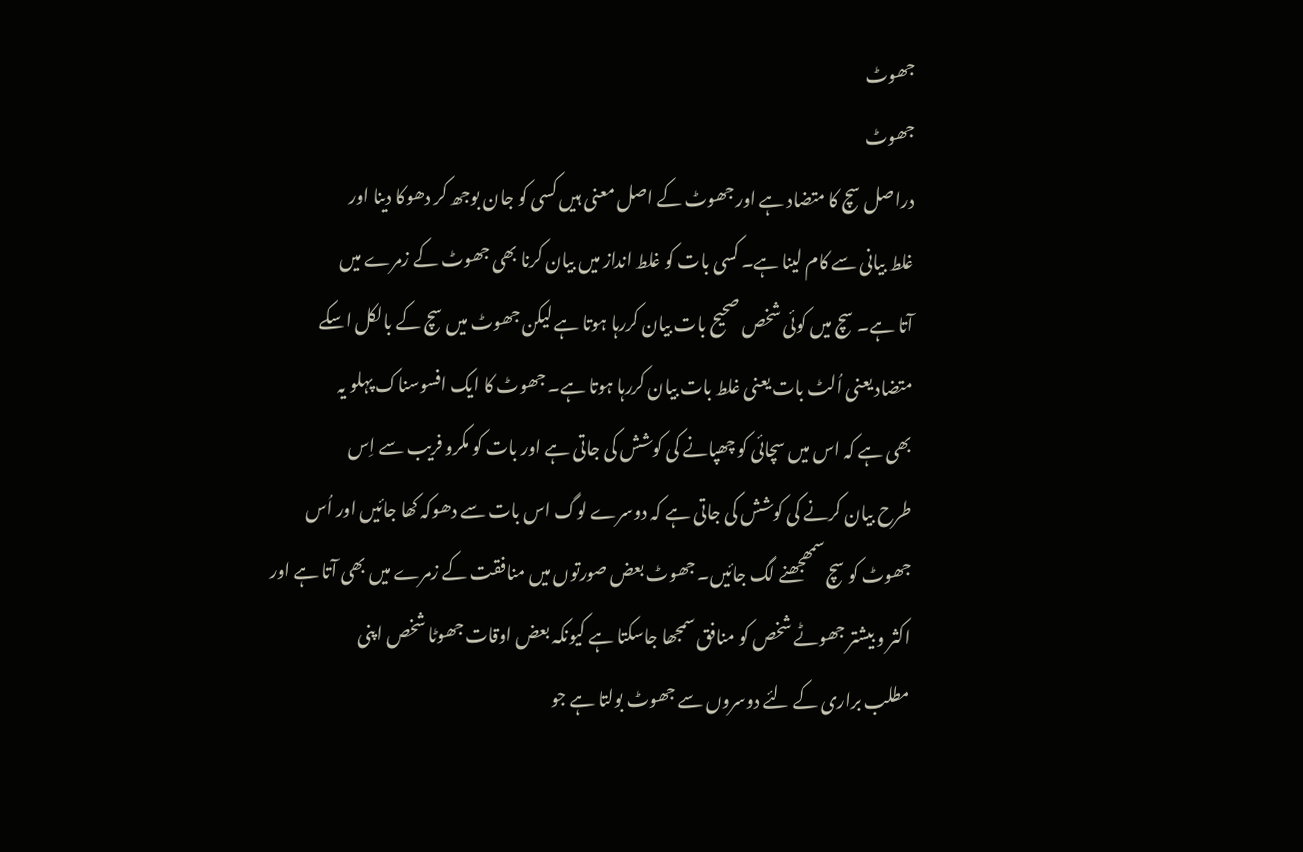جھوٹ
جھوٹ
دراصل سچ کا متضاد ہے اور جھوٹ کے اصل معنی ہیں کسی کو جان بوجھ کر دھوکا دینا اور
غلط بیانی سے کام لینا ہے۔ کسی بات کو غلط انداز میں بیان کرنا بھی جھوٹ کے زمرے میں
آتا ہے۔ سچ میں کوئی شخص صحیح بات بیان کررہا ہوتا ہے لیکن جھوٹ میں سچ کے بالکل اسکے
متضاد یعنی اُلٹ بات یعنی غلط بات بیان کررہا ہوتا ہے۔ جھوٹ کا ایک افسوسناک پہلو یہ
بھی ہے کہ اس میں سچائی کو چھپانے کی کوشش کی جاتی ہے اور بات کو مکرو فریب سے اِس
طرح بیان کرنے کی کوشش کی جاتی ہے کہ دوسرے لوگ اس بات سے دھوکہ کھا جائیں اور اُس
جھوٹ کو سچ سمھجھنے لگ جائیں۔ جھوٹ بعض صورتوں میں منافقت کے زمرے میں بھی آتا ہے اور
اکثر و بیشتر جھوٹے شخص کو منافق سمجھا جاسکتا ہے کیونکہ بعض اوقات جھوٹا شخص اپنی
مطلب براری کے لئے دوسروں سے جھوٹ بولتا ہے جو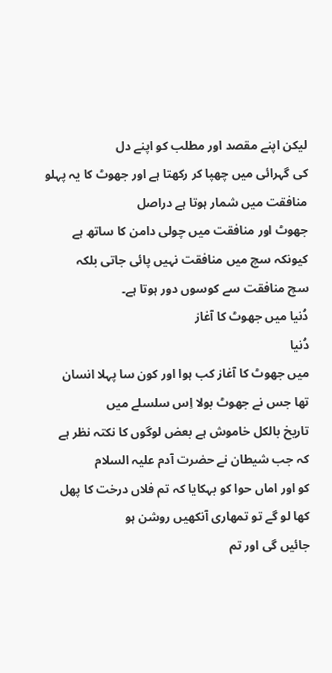لیکن اپنے مقصد اور مطلب کو اپنے دل
کی گہرائی میں چھپا کر رکھتا ہے اور جھوٹ کا یہ پہلو منافقت میں شمار ہوتا ہے دراصل
جھوٹ اور منافقت میں چولی دامن کا ساتھ ہے کیونکہ سچ میں منافقت نہیں پائی جاتی بلکہ
سچ منافقت سے کوسوں دور ہوتا ہے۔
دُنیا میں جھوٹ کا آغاز
دُنیا
میں جھوٹ کا آغاز کب ہوا اور کون سا پہلا انسان تھا جس نے جھوٹ بولا اِس سلسلے میں
تاریخ بالکل خاموش ہے بعض لوگوں کا نکتہ نظر ہے کہ جب شیطان نے حضرت آدم علیہ السلام
کو اور اماں حوا کو بہکایا کہ تم فلاں درخت کا پھل کھا لو گے تو تمھاری آنکھیں روشن ہو
جائیں گی اور تم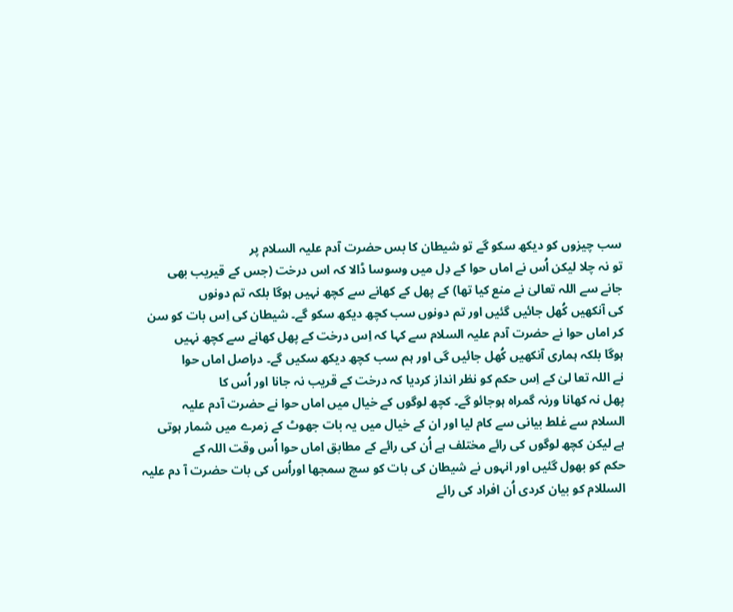سب چیزوں کو دیکھ سکو گے تو شیطان کا بس حضرت آدم علیہ السلام پر
تو نہ چلا لیکن اُس نے اماں حوا کے دِل میں وسوسا ڈالا کہ اس درخت (جس کے قیریب بھی
جانے سے اللہ تعالیٰ نے منع کیا تھا) کے پھل کے کھانے سے کچھ نہیں ہوگا بلکہ تم دونوں
کی آنکھیں کُھل جائیں گئیں اور تم دونوں سب کچھ دیکھ سکو گے۔ شیطان کی اِس بات کو سن
کر اماں حوا نے حضرت آدم علیہ السلام سے کہا کہ اِس درخت کے پھل کھانے سے کچھ نہیں
ہوگا بلکہ ہماری آنکھیں کُھل جائیں گی اور ہم سب کچھ دیکھ سکیں گے۔ دراصل اماں حوا
نے اللہ تعا لیٰ کے اِس حکم کو نظر انداز کردیا کہ درخت کے قریب نہ جانا اور اُس کا
پھل نہ کھانا ورنہ گمراہ ہوجائو گے۔ کچھ لوگوں کے خیال میں اماں حوا نے حضرت آدم علیہ
السلام سے غلط بیانی سے کام لیا اور ان کے خیال میں یہ بات جھوٹ کے زمرے میں شمار ہوتی
ہے لیکن کچھ لوگوں کی رائے مختلف ہے اُن کی رائے کے مطابق اماں حوا اُس وقت اللہ کے
حکم کو بھول گئیں اور انہوں نے شیطان کی بات کو سچ سمجھا اوراُس کی بات حضرت آ دم علیہ
السللام کو بیان کردی اُن افراد کی رائے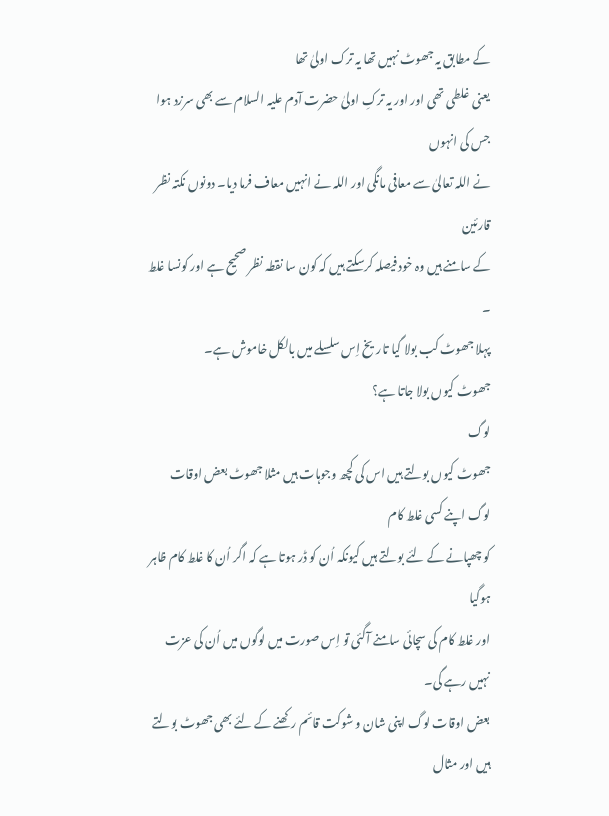کے مطابق یہ جھوٹ نہیں تھا یہ ترک اولیٰ تھا
یعنی غلطی تھی اور اور یہ ترکِ اولیٰ حضرت آدم علیہ السلام سے بھی سرزد ہوا جس کی انہوں
نے اللہ تعالیٰ سے معافی مانگی اور اللہ نے انہیں معاف فرما دیا۔ دونوں نکتہ نظر قارئین
کے سامنے ہیں وہ خود فیصلہ کرسکتے ہیں کہ کون سا نقطہ نظر صحیح ہے اور کونسا غلط ۔
پہلا جھوٹ کب بولا گیا تاریخ اِس سلسلے میں بالکل خاموش ہے۔
جھوٹ کیوں بولا جاتا ہے؟
لوگ
جھوٹ کیوں بولتے ہیں اس کی کچھ وجوہات ہیں مثلا جھوٹ بعض اوقات لوگ اپنے کسی غلط کام
کو چھپانے کے لئے بولتے ہیں کیونکہ اُن کو ڈر ہوتا ہے کہ اگر اُن کا غلط کام ظاہر ہوگیا
اور غلط کام کی سچائی سامنے آگئی تو اِس صورت میں لوگوں میں اُن کی عزت نہیں رہے گی۔
بعض اوقات لوگ اپنی شان و شوکت قائم رکھنے کے لئے بھی جھوٹ بولتے ہیں اور مثال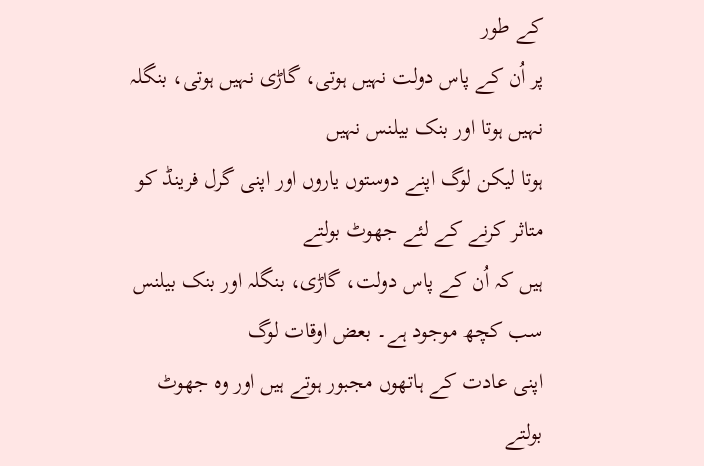کے طور
پر اُن کے پاس دولت نہیں ہوتی، گاڑی نہیں ہوتی، بنگلہ نہیں ہوتا اور بنک بیلنس نہیں
ہوتا لیکن لوگ اپنے دوستوں یاروں اور اپنی گرل فرینڈ کو متاثر کرنے کے لئے جھوٹ بولتے
ہیں کہ اُن کے پاس دولت، گاڑی، بنگلہ اور بنک بیلنس سب کچھ موجود ہے۔ بعض اوقات لوگ
اپنی عادت کے ہاتھوں مجبور ہوتے ہیں اور وہ جھوٹ بولتے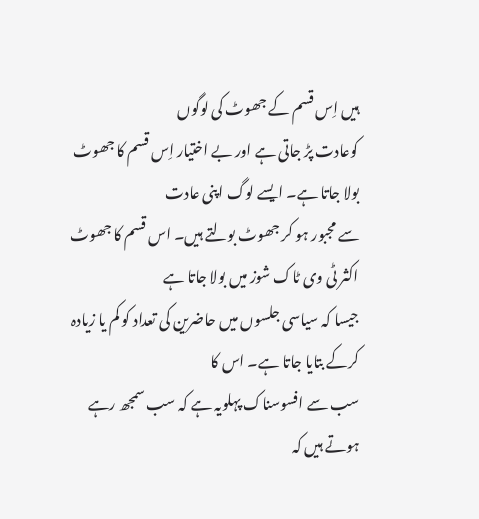ہیں اِس قسم کے جھوٹ کی لوگوں
کوعادت پڑ جاتی ہے اور بے اختیار اِس قسم کا جھوٹ بولا جاتا ہے۔ ایسے لوگ اپنی عادت
سے مجبور ہو کر جھوٹ بولتے ہیں۔ اس قسم کا جھوٹ اکثر ٹی وی ٹاک شوز میں بولا جاتا ہے
جیسا کہ سیاسی جلسوں میں حاضرین کی تعداد کو کم یا زیادہ کرکے بتایا جاتا ہے۔ اس کا
سب سے افسوسناک پہلویہ ہے کہ سب سمجھ رہے ہوتے ہیں کہ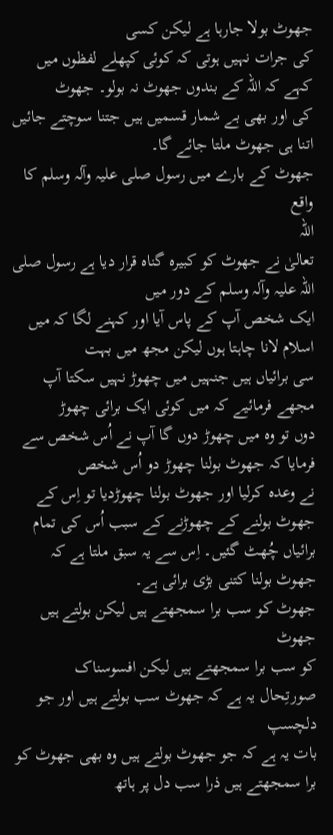جھوٹ بولا جارہا ہے لیکن کسی
کی جرات نہیں ہوتی کہ کوئی کپھلے لفظوں میں کہے کہ اللہ کے بندوں جھوٹ نہ بولو۔ جھوٹ
کی اور بھی بے شمار قسمیں ہیں جتنا سوچتے جائیں اتنا ہی جھوٹ ملتا جائے گا۔
جھوٹ کے بارے میں رسول صلی علیہ وآلہ وسلم کا واقع
اللہ
تعالیٰ نے جھوٹ کو کبیرہ گناہ قرار دیا ہے رسول صلی اللہ علیہ وآلہ وسلم کے دور میں
ایک شخص آپ کے پاس آیا اور کہنے لگا کہ میں اسلام لانا چاہتا ہوں لیکن مجھ میں بہت
سی برائیاں ہیں جنہیں میں چھوڑ نہیں سکتا آپ مجھے فرمائیے کہ میں کوئی ایک برائی چھوڑ
دوں تو وہ میں چھوڑ دوں گا آپ نے اُس شخص سے فرمایا کہ جھوٹ بولنا چھوڑ دو اُس شخص
نے وعدہ کرلیا اور جھوٹ بولنا چھوڑدیا تو اِس کے جھوٹ بولنے کے چھوڑنے کے سبب اُس کی تمام
برائیاں چُھٹ گئیں۔ اِس سے یہ سبق ملتا ہے کہ جھوٹ بولنا کتنی بڑی برائی ہے۔
جھوٹ کو سب برا سمجھتے ہیں لیکن بولتے ہیں
جھوٹ
کو سب برا سمجھتے ہیں لیکن افسوسناک صورتِحال یہ ہے کہ جھوٹ سب بولتے ہیں اور جو دلچسپ
بات یہ ہے کہ جو جھوٹ بولتے ہیں وہ بھی جھوٹ کو برا سمجھتے ہیں ذرا سب دل پر ہاتھ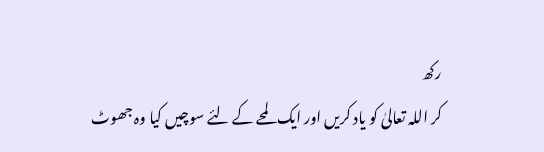رکھ
کر اللہ تعالیٰ کو یاد کریں اور ایک لمحے کے لئے سوچیں کیا وہ جھوٹ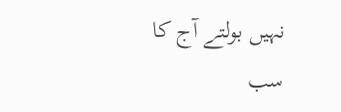نہیں بولتے آج کا
سب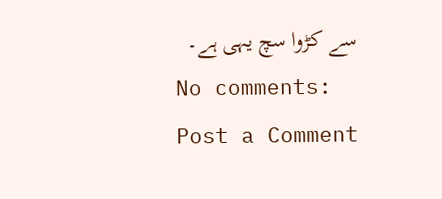سے کڑوا سچ یہی ہے۔
No comments:
Post a Comment